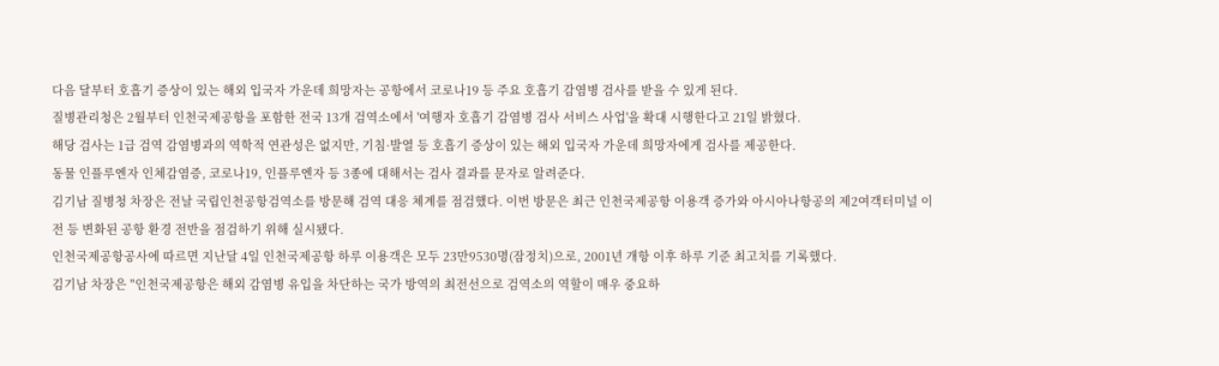다음 달부터 호흡기 증상이 있는 해외 입국자 가운데 희망자는 공항에서 코로나19 등 주요 호흡기 감염병 검사를 받을 수 있게 된다.
질병관리청은 2월부터 인천국제공항을 포함한 전국 13개 검역소에서 '여행자 호흡기 감염병 검사 서비스 사업'을 확대 시행한다고 21일 밝혔다.
해당 검사는 1급 검역 감염병과의 역학적 연관성은 없지만, 기침·발열 등 호흡기 증상이 있는 해외 입국자 가운데 희망자에게 검사를 제공한다.
동물 인플루엔자 인체감염증, 코로나19, 인플루엔자 등 3종에 대해서는 검사 결과를 문자로 알려준다.
김기남 질병청 차장은 전날 국립인천공항검역소를 방문해 검역 대응 체계를 점검했다. 이번 방문은 최근 인천국제공항 이용객 증가와 아시아나항공의 제2여객터미널 이전 등 변화된 공항 환경 전반을 점검하기 위해 실시됐다.
인천국제공항공사에 따르면 지난달 4일 인천국제공항 하루 이용객은 모두 23만9530명(잠정치)으로, 2001년 개항 이후 하루 기준 최고치를 기록했다.
김기남 차장은 "인천국제공항은 해외 감염병 유입을 차단하는 국가 방역의 최전선으로 검역소의 역할이 매우 중요하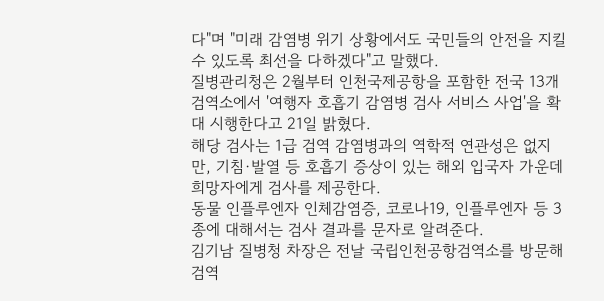다"며 "미래 감염병 위기 상황에서도 국민들의 안전을 지킬 수 있도록 최선을 다하겠다"고 말했다.
질병관리청은 2월부터 인천국제공항을 포함한 전국 13개 검역소에서 '여행자 호흡기 감염병 검사 서비스 사업'을 확대 시행한다고 21일 밝혔다.
해당 검사는 1급 검역 감염병과의 역학적 연관성은 없지만, 기침·발열 등 호흡기 증상이 있는 해외 입국자 가운데 희망자에게 검사를 제공한다.
동물 인플루엔자 인체감염증, 코로나19, 인플루엔자 등 3종에 대해서는 검사 결과를 문자로 알려준다.
김기남 질병청 차장은 전날 국립인천공항검역소를 방문해 검역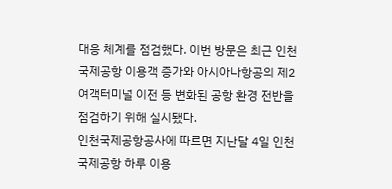대응 체계를 점검했다. 이번 방문은 최근 인천국제공항 이용객 증가와 아시아나항공의 제2여객터미널 이전 등 변화된 공항 환경 전반을 점검하기 위해 실시됐다.
인천국제공항공사에 따르면 지난달 4일 인천국제공항 하루 이용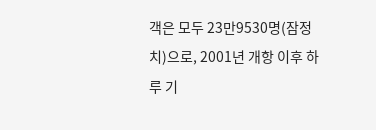객은 모두 23만9530명(잠정치)으로, 2001년 개항 이후 하루 기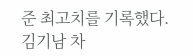준 최고치를 기록했다.
김기남 차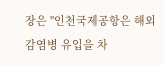장은 "인천국제공항은 해외 감염병 유입을 차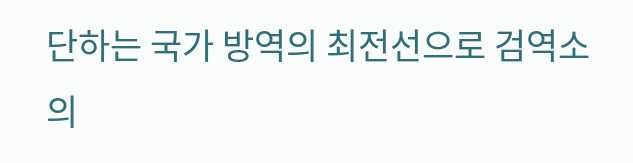단하는 국가 방역의 최전선으로 검역소의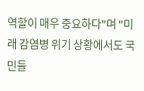역할이 매우 중요하다"며 "미래 감염병 위기 상황에서도 국민들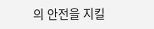의 안전을 지킬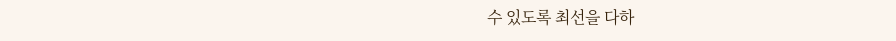수 있도록 최선을 다하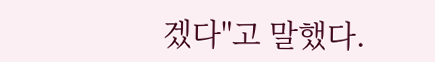겠다"고 말했다.